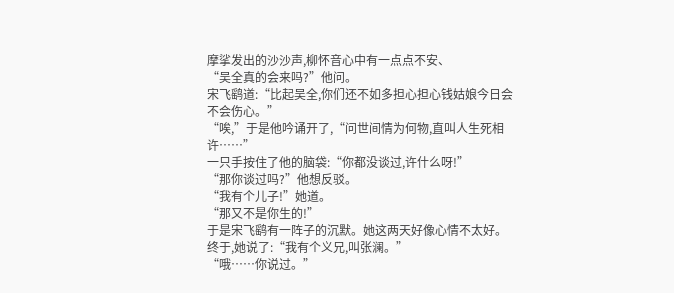摩挲发出的沙沙声,柳怀音心中有一点点不安、
“吴全真的会来吗?”他问。
宋飞鹞道:“比起吴全,你们还不如多担心担心钱姑娘今日会不会伤心。”
“唉,”于是他吟诵开了,“问世间情为何物,直叫人生死相许……”
一只手按住了他的脑袋:“你都没谈过,许什么呀!”
“那你谈过吗?”他想反驳。
“我有个儿子!”她道。
“那又不是你生的!”
于是宋飞鹞有一阵子的沉默。她这两天好像心情不太好。
终于,她说了:“我有个义兄,叫张澜。”
“哦……你说过。”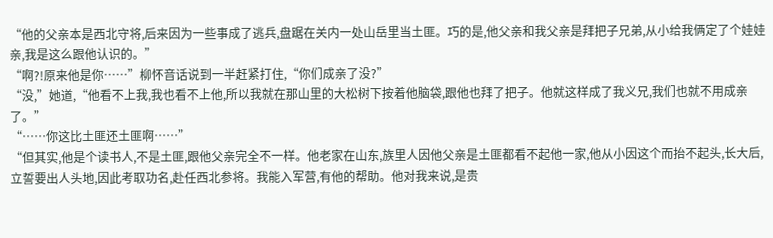“他的父亲本是西北守将,后来因为一些事成了逃兵,盘踞在关内一处山岳里当土匪。巧的是,他父亲和我父亲是拜把子兄弟,从小给我俩定了个娃娃亲,我是这么跟他认识的。”
“啊?!原来他是你……”柳怀音话说到一半赶紧打住,“你们成亲了没?”
“没,”她道,“他看不上我,我也看不上他,所以我就在那山里的大松树下按着他脑袋,跟他也拜了把子。他就这样成了我义兄,我们也就不用成亲了。”
“……你这比土匪还土匪啊……”
“但其实,他是个读书人,不是土匪,跟他父亲完全不一样。他老家在山东,族里人因他父亲是土匪都看不起他一家,他从小因这个而抬不起头,长大后,立誓要出人头地,因此考取功名,赴任西北参将。我能入军营,有他的帮助。他对我来说,是贵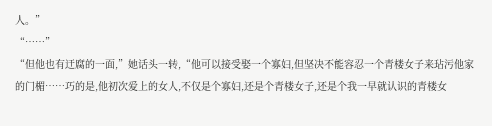人。”
“……”
“但他也有迂腐的一面,”她话头一转,“他可以接受娶一个寡妇,但坚决不能容忍一个青楼女子来玷污他家的门楣……巧的是,他初次爱上的女人,不仅是个寡妇,还是个青楼女子,还是个我一早就认识的青楼女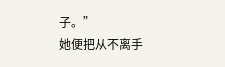子。”
她便把从不离手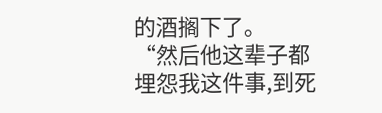的酒搁下了。
“然后他这辈子都埋怨我这件事,到死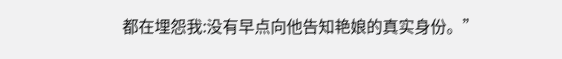都在埋怨我:没有早点向他告知艳娘的真实身份。”